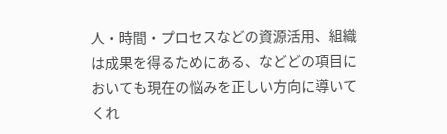人・時間・プロセスなどの資源活用、組織は成果を得るためにある、などどの項目においても現在の悩みを正しい方向に導いてくれ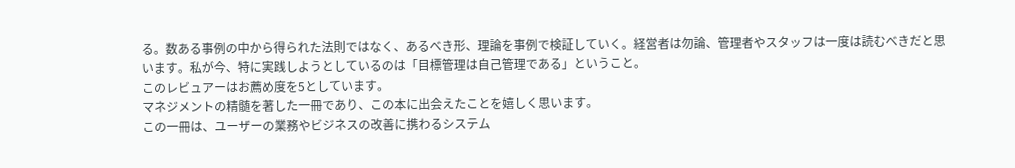る。数ある事例の中から得られた法則ではなく、あるべき形、理論を事例で検証していく。経営者は勿論、管理者やスタッフは一度は読むべきだと思います。私が今、特に実践しようとしているのは「目標管理は自己管理である」ということ。
このレビュアーはお薦め度を5としています。
マネジメントの精髄を著した一冊であり、この本に出会えたことを嬉しく思います。
この一冊は、ユーザーの業務やビジネスの改善に携わるシステム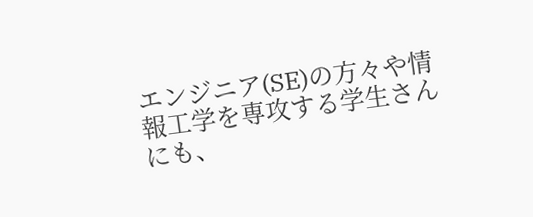エンジニア(SE)の方々や情報工学を専攻する学生さんにも、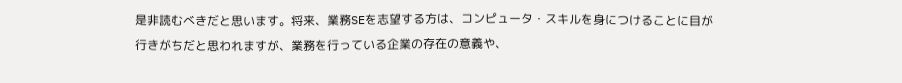是非読むべきだと思います。将来、業務SEを志望する方は、コンピュータ・スキルを身につけることに目が行きがちだと思われますが、業務を行っている企業の存在の意義や、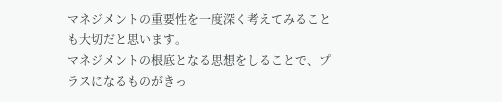マネジメントの重要性を一度深く考えてみることも大切だと思います。
マネジメントの根底となる思想をしることで、プラスになるものがきっ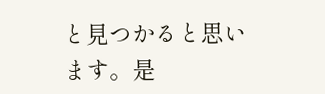と見つかると思います。是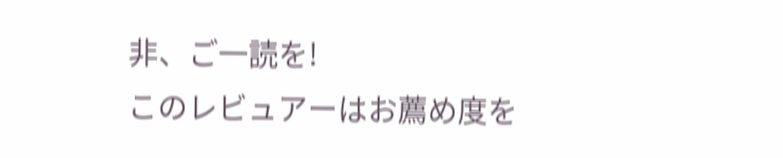非、ご一読を!
このレビュアーはお薦め度を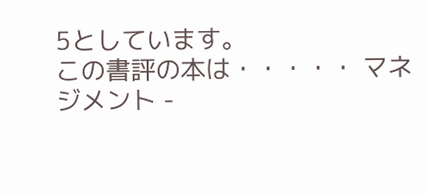5としています。
この書評の本は・・・・・ マネジメント -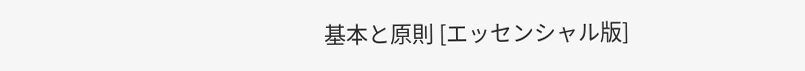基本と原則 [エッセンシャル版]